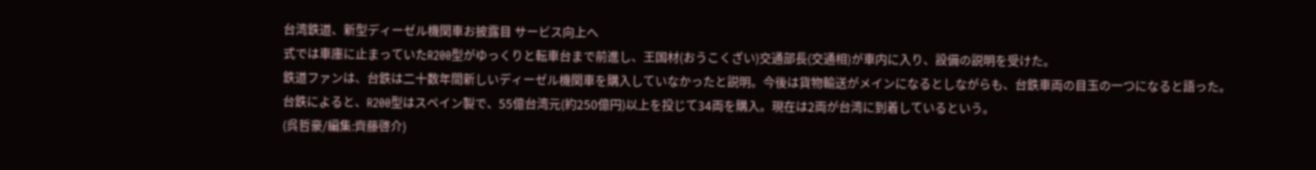台湾鉄道、新型ディーゼル機関車お披露目 サービス向上へ
式では車庫に止まっていたR200型がゆっくりと転車台まで前進し、王国材(おうこくざい)交通部長(交通相)が車内に入り、設備の説明を受けた。
鉄道ファンは、台鉄は二十数年間新しいディーゼル機関車を購入していなかったと説明。今後は貨物輸送がメインになるとしながらも、台鉄車両の目玉の一つになると語った。
台鉄によると、R200型はスペイン製で、55億台湾元(約250億円)以上を投じて34両を購入。現在は2両が台湾に到着しているという。
(呉哲豪/編集:齊藤啓介)